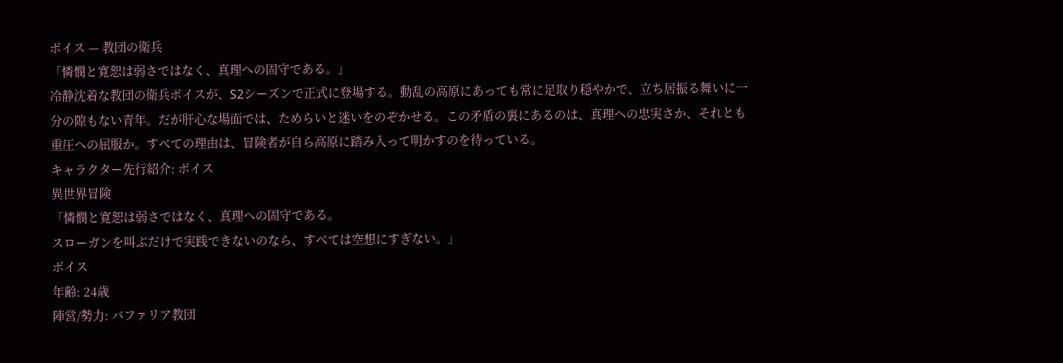ボイス — 教団の衛兵
「憐憫と寛恕は弱さではなく、真理への固守である。」
冷静沈着な教団の衛兵ボイスが、S2シーズンで正式に登場する。動乱の高原にあっても常に足取り穏やかで、立ち居振る舞いに一分の隙もない青年。だが肝心な場面では、ためらいと迷いをのぞかせる。この矛盾の裏にあるのは、真理への忠実さか、それとも重圧への屈服か。すべての理由は、冒険者が自ら高原に踏み入って明かすのを待っている。
キャラクター先行紹介: ボイス
異世界冒険
「憐憫と寛恕は弱さではなく、真理への固守である。
スローガンを叫ぶだけで実践できないのなら、すべては空想にすぎない。」
ボイス
年齢: 24歳
陣営/勢力: バファリア教団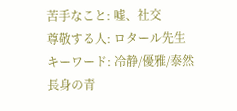苦手なこと: 嘘、社交
尊敬する人: ロタール先生
キーワード: 冷静/優雅/泰然
長身の青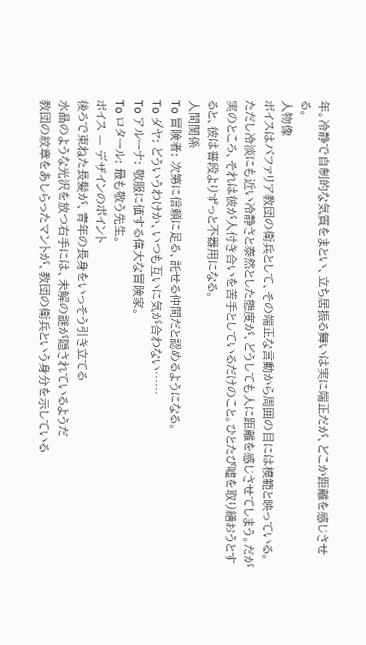年。冷静で自制的な気質をまとい、立ち居振る舞いは実に端正だが、どこか距離を感じさせる。
人物像
ボイスはバファリア教団の衛兵として、その端正な言動から周囲の目には模範と映っている。ただし冷淡にも近い冷静さと泰然とした態度が、どうしても人に距離を感じさせてしまう。だが実のところ、それは彼が人付き合いを苦手としているだけのこと。ひとたび嘘を取り繕おうとすると、彼は普段よりずっと不器用になる。
人間関係
To 冒険者: 次第に信頼に足る、託せる仲間だと認めるようになる。
To ダヤ: どういうわけか、いつも互いに気が合わない……
To アルーナ: 敬服に値する偉大な冒険家。
To ロタール: 最も敬う先生。
ボイス — デザインのポイント
後ろで束ねた長髪が、青年の長身をいっそう引き立てる
水晶のような光沢を放つ右手には、未解の謎が隠されているようだ
教団の紋章をあしらったマントが、教団の衛兵という身分を示している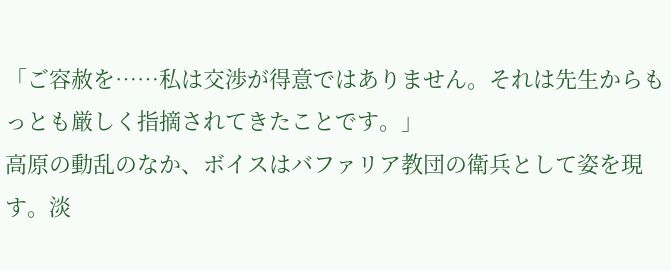「ご容赦を……私は交渉が得意ではありません。それは先生からもっとも厳しく指摘されてきたことです。」
高原の動乱のなか、ボイスはバファリア教団の衛兵として姿を現す。淡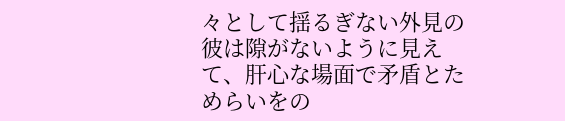々として揺るぎない外見の彼は隙がないように見えて、肝心な場面で矛盾とためらいをの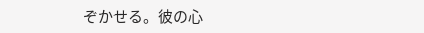ぞかせる。彼の心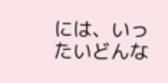には、いったいどんな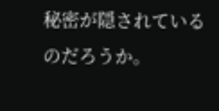秘密が隠されているのだろうか。